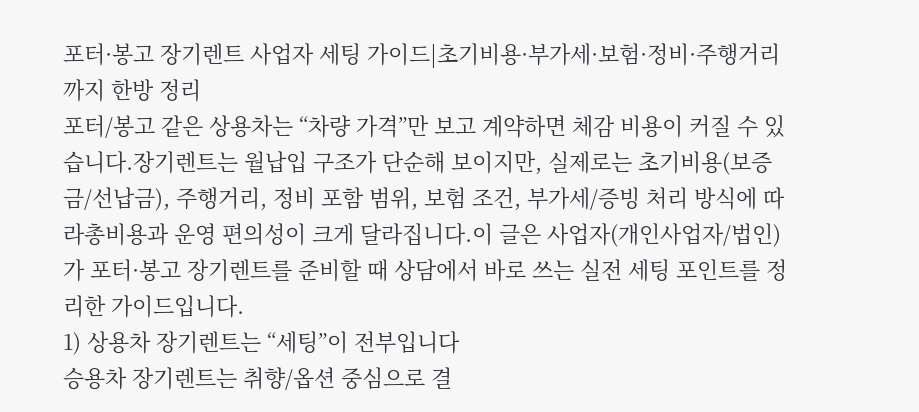포터·봉고 장기렌트 사업자 세팅 가이드|초기비용·부가세·보험·정비·주행거리까지 한방 정리
포터/봉고 같은 상용차는 “차량 가격”만 보고 계약하면 체감 비용이 커질 수 있습니다.장기렌트는 월납입 구조가 단순해 보이지만, 실제로는 초기비용(보증금/선납금), 주행거리, 정비 포함 범위, 보험 조건, 부가세/증빙 처리 방식에 따라총비용과 운영 편의성이 크게 달라집니다.이 글은 사업자(개인사업자/법인)가 포터·봉고 장기렌트를 준비할 때 상담에서 바로 쓰는 실전 세팅 포인트를 정리한 가이드입니다.
1) 상용차 장기렌트는 “세팅”이 전부입니다
승용차 장기렌트는 취향/옵션 중심으로 결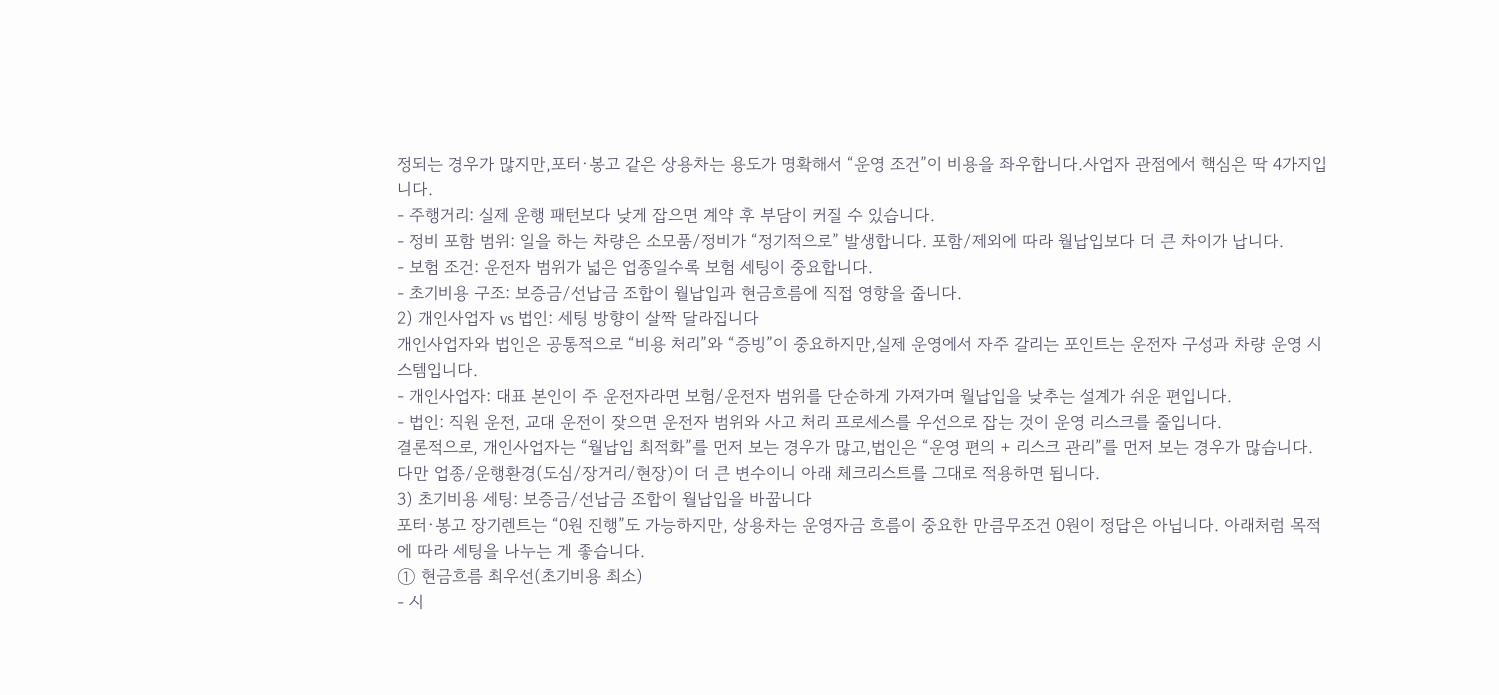정되는 경우가 많지만,포터·봉고 같은 상용차는 용도가 명확해서 “운영 조건”이 비용을 좌우합니다.사업자 관점에서 핵심은 딱 4가지입니다.
- 주행거리: 실제 운행 패턴보다 낮게 잡으면 계약 후 부담이 커질 수 있습니다.
- 정비 포함 범위: 일을 하는 차량은 소모품/정비가 “정기적으로” 발생합니다. 포함/제외에 따라 월납입보다 더 큰 차이가 납니다.
- 보험 조건: 운전자 범위가 넓은 업종일수록 보험 세팅이 중요합니다.
- 초기비용 구조: 보증금/선납금 조합이 월납입과 현금흐름에 직접 영향을 줍니다.
2) 개인사업자 vs 법인: 세팅 방향이 살짝 달라집니다
개인사업자와 법인은 공통적으로 “비용 처리”와 “증빙”이 중요하지만,실제 운영에서 자주 갈리는 포인트는 운전자 구성과 차량 운영 시스템입니다.
- 개인사업자: 대표 본인이 주 운전자라면 보험/운전자 범위를 단순하게 가져가며 월납입을 낮추는 설계가 쉬운 편입니다.
- 법인: 직원 운전, 교대 운전이 잦으면 운전자 범위와 사고 처리 프로세스를 우선으로 잡는 것이 운영 리스크를 줄입니다.
결론적으로, 개인사업자는 “월납입 최적화”를 먼저 보는 경우가 많고,법인은 “운영 편의 + 리스크 관리”를 먼저 보는 경우가 많습니다.다만 업종/운행환경(도심/장거리/현장)이 더 큰 변수이니 아래 체크리스트를 그대로 적용하면 됩니다.
3) 초기비용 세팅: 보증금/선납금 조합이 월납입을 바꿉니다
포터·봉고 장기렌트는 “0원 진행”도 가능하지만, 상용차는 운영자금 흐름이 중요한 만큼무조건 0원이 정답은 아닙니다. 아래처럼 목적에 따라 세팅을 나누는 게 좋습니다.
① 현금흐름 최우선(초기비용 최소)
- 시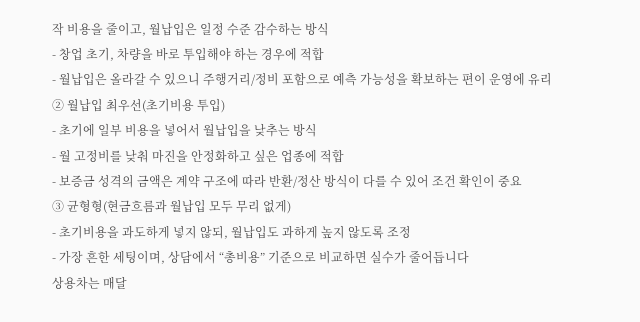작 비용을 줄이고, 월납입은 일정 수준 감수하는 방식
- 창업 초기, 차량을 바로 투입해야 하는 경우에 적합
- 월납입은 올라갈 수 있으니 주행거리/정비 포함으로 예측 가능성을 확보하는 편이 운영에 유리
② 월납입 최우선(초기비용 투입)
- 초기에 일부 비용을 넣어서 월납입을 낮추는 방식
- 월 고정비를 낮춰 마진을 안정화하고 싶은 업종에 적합
- 보증금 성격의 금액은 계약 구조에 따라 반환/정산 방식이 다를 수 있어 조건 확인이 중요
③ 균형형(현금흐름과 월납입 모두 무리 없게)
- 초기비용을 과도하게 넣지 않되, 월납입도 과하게 높지 않도록 조정
- 가장 흔한 세팅이며, 상담에서 “총비용” 기준으로 비교하면 실수가 줄어듭니다
상용차는 매달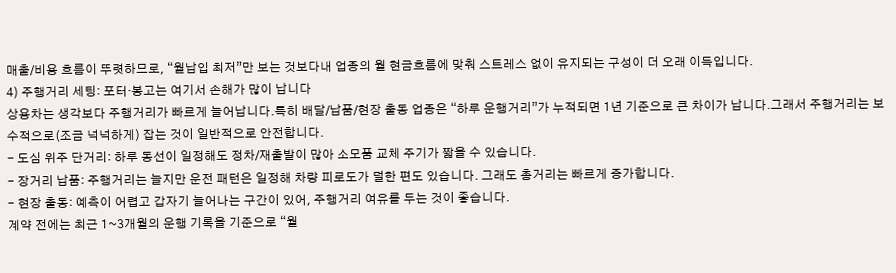매출/비용 흐름이 뚜렷하므로, “월납입 최저”만 보는 것보다내 업종의 월 현금흐름에 맞춰 스트레스 없이 유지되는 구성이 더 오래 이득입니다.
4) 주행거리 세팅: 포터·봉고는 여기서 손해가 많이 납니다
상용차는 생각보다 주행거리가 빠르게 늘어납니다.특히 배달/납품/현장 출동 업종은 “하루 운행거리”가 누적되면 1년 기준으로 큰 차이가 납니다.그래서 주행거리는 보수적으로(조금 넉넉하게) 잡는 것이 일반적으로 안전합니다.
- 도심 위주 단거리: 하루 동선이 일정해도 정차/재출발이 많아 소모품 교체 주기가 짧을 수 있습니다.
- 장거리 납품: 주행거리는 늘지만 운전 패턴은 일정해 차량 피로도가 덜한 편도 있습니다. 그래도 총거리는 빠르게 증가합니다.
- 현장 출동: 예측이 어렵고 갑자기 늘어나는 구간이 있어, 주행거리 여유를 두는 것이 좋습니다.
계약 전에는 최근 1~3개월의 운행 기록을 기준으로 “월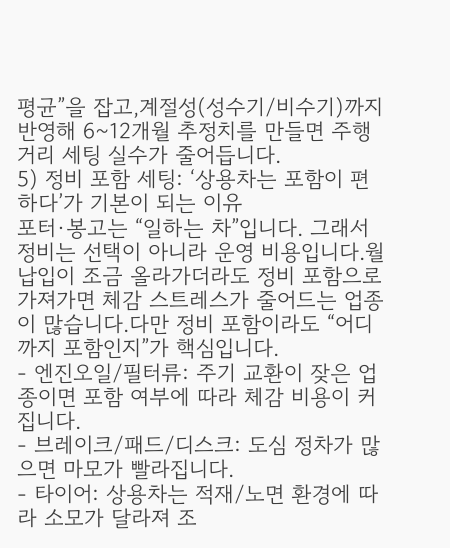평균”을 잡고,계절성(성수기/비수기)까지 반영해 6~12개월 추정치를 만들면 주행거리 세팅 실수가 줄어듭니다.
5) 정비 포함 세팅: ‘상용차는 포함이 편하다’가 기본이 되는 이유
포터·봉고는 “일하는 차”입니다. 그래서 정비는 선택이 아니라 운영 비용입니다.월납입이 조금 올라가더라도 정비 포함으로 가져가면 체감 스트레스가 줄어드는 업종이 많습니다.다만 정비 포함이라도 “어디까지 포함인지”가 핵심입니다.
- 엔진오일/필터류: 주기 교환이 잦은 업종이면 포함 여부에 따라 체감 비용이 커집니다.
- 브레이크/패드/디스크: 도심 정차가 많으면 마모가 빨라집니다.
- 타이어: 상용차는 적재/노면 환경에 따라 소모가 달라져 조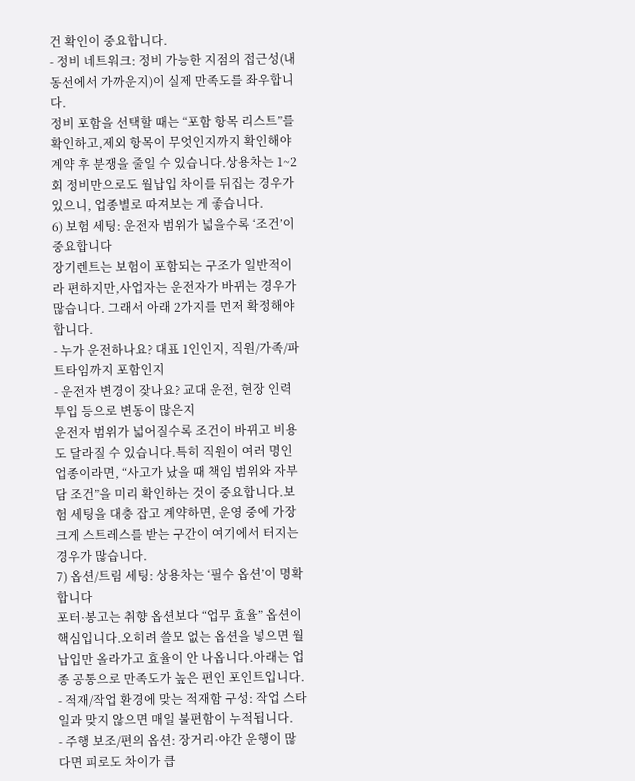건 확인이 중요합니다.
- 정비 네트워크: 정비 가능한 지점의 접근성(내 동선에서 가까운지)이 실제 만족도를 좌우합니다.
정비 포함을 선택할 때는 “포함 항목 리스트”를 확인하고,제외 항목이 무엇인지까지 확인해야 계약 후 분쟁을 줄일 수 있습니다.상용차는 1~2회 정비만으로도 월납입 차이를 뒤집는 경우가 있으니, 업종별로 따져보는 게 좋습니다.
6) 보험 세팅: 운전자 범위가 넓을수록 ‘조건’이 중요합니다
장기렌트는 보험이 포함되는 구조가 일반적이라 편하지만,사업자는 운전자가 바뀌는 경우가 많습니다. 그래서 아래 2가지를 먼저 확정해야 합니다.
- 누가 운전하나요? 대표 1인인지, 직원/가족/파트타임까지 포함인지
- 운전자 변경이 잦나요? 교대 운전, 현장 인력 투입 등으로 변동이 많은지
운전자 범위가 넓어질수록 조건이 바뀌고 비용도 달라질 수 있습니다.특히 직원이 여러 명인 업종이라면, “사고가 났을 때 책임 범위와 자부담 조건”을 미리 확인하는 것이 중요합니다.보험 세팅을 대충 잡고 계약하면, 운영 중에 가장 크게 스트레스를 받는 구간이 여기에서 터지는 경우가 많습니다.
7) 옵션/트림 세팅: 상용차는 ‘필수 옵션’이 명확합니다
포터·봉고는 취향 옵션보다 “업무 효율” 옵션이 핵심입니다.오히려 쓸모 없는 옵션을 넣으면 월납입만 올라가고 효율이 안 나옵니다.아래는 업종 공통으로 만족도가 높은 편인 포인트입니다.
- 적재/작업 환경에 맞는 적재함 구성: 작업 스타일과 맞지 않으면 매일 불편함이 누적됩니다.
- 주행 보조/편의 옵션: 장거리·야간 운행이 많다면 피로도 차이가 큽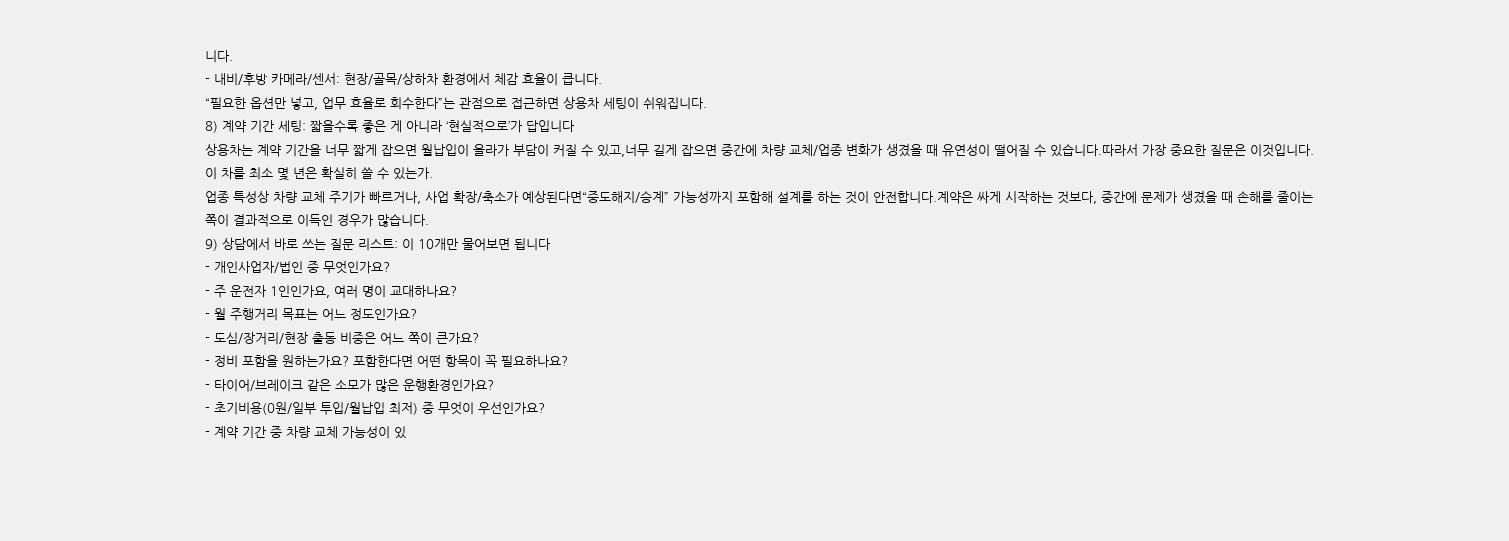니다.
- 내비/후방 카메라/센서: 현장/골목/상하차 환경에서 체감 효율이 큽니다.
“필요한 옵션만 넣고, 업무 효율로 회수한다”는 관점으로 접근하면 상용차 세팅이 쉬워집니다.
8) 계약 기간 세팅: 짧을수록 좋은 게 아니라 ‘현실적으로’가 답입니다
상용차는 계약 기간을 너무 짧게 잡으면 월납입이 올라가 부담이 커질 수 있고,너무 길게 잡으면 중간에 차량 교체/업종 변화가 생겼을 때 유연성이 떨어질 수 있습니다.따라서 가장 중요한 질문은 이것입니다.이 차를 최소 몇 년은 확실히 쓸 수 있는가.
업종 특성상 차량 교체 주기가 빠르거나, 사업 확장/축소가 예상된다면“중도해지/승계” 가능성까지 포함해 설계를 하는 것이 안전합니다.계약은 싸게 시작하는 것보다, 중간에 문제가 생겼을 때 손해를 줄이는 쪽이 결과적으로 이득인 경우가 많습니다.
9) 상담에서 바로 쓰는 질문 리스트: 이 10개만 물어보면 됩니다
- 개인사업자/법인 중 무엇인가요?
- 주 운전자 1인인가요, 여러 명이 교대하나요?
- 월 주행거리 목표는 어느 정도인가요?
- 도심/장거리/현장 출동 비중은 어느 쪽이 큰가요?
- 정비 포함을 원하는가요? 포함한다면 어떤 항목이 꼭 필요하나요?
- 타이어/브레이크 같은 소모가 많은 운행환경인가요?
- 초기비용(0원/일부 투입/월납입 최저) 중 무엇이 우선인가요?
- 계약 기간 중 차량 교체 가능성이 있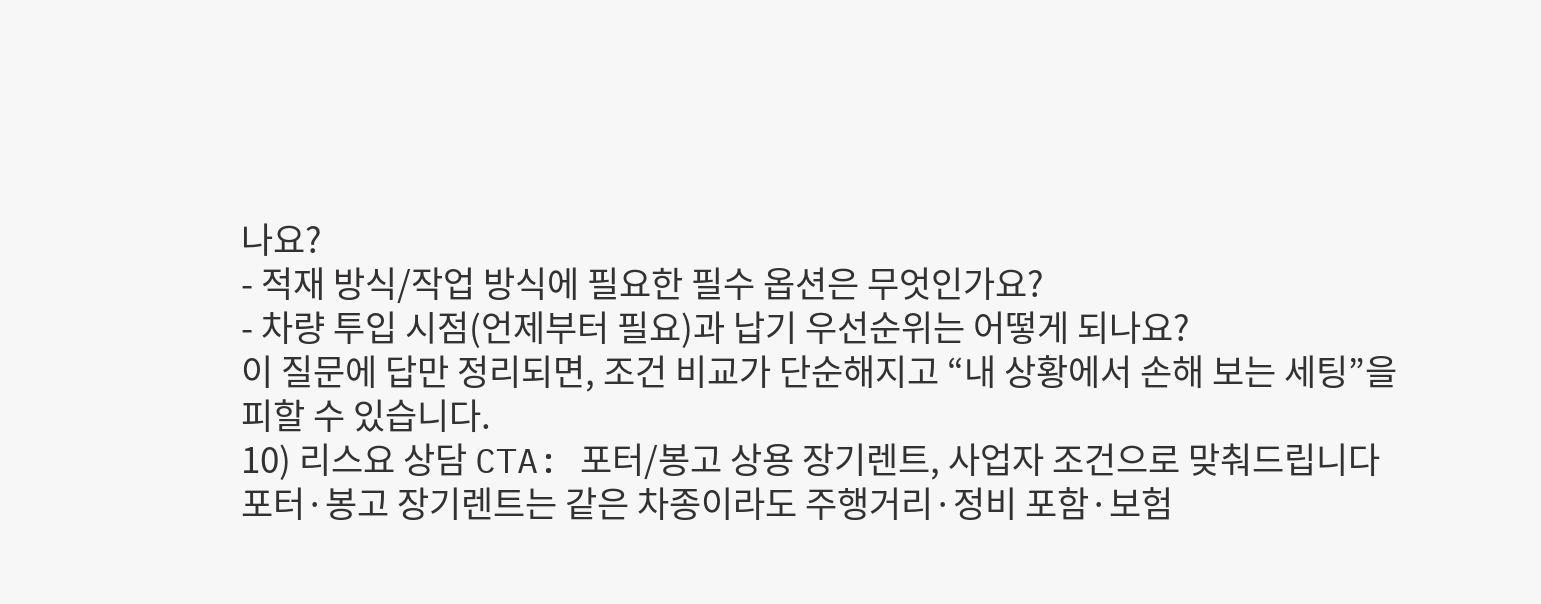나요?
- 적재 방식/작업 방식에 필요한 필수 옵션은 무엇인가요?
- 차량 투입 시점(언제부터 필요)과 납기 우선순위는 어떻게 되나요?
이 질문에 답만 정리되면, 조건 비교가 단순해지고 “내 상황에서 손해 보는 세팅”을 피할 수 있습니다.
10) 리스요 상담 CTA: 포터/봉고 상용 장기렌트, 사업자 조건으로 맞춰드립니다
포터·봉고 장기렌트는 같은 차종이라도 주행거리·정비 포함·보험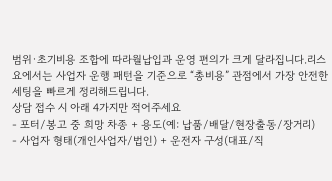범위·초기비용 조합에 따라월납입과 운영 편의가 크게 달라집니다.리스요에서는 사업자 운행 패턴을 기준으로 “총비용” 관점에서 가장 안전한 세팅을 빠르게 정리해드립니다.
상담 접수 시 아래 4가지만 적어주세요
- 포터/봉고 중 희망 차종 + 용도(예: 납품/배달/현장출동/장거리)
- 사업자 형태(개인사업자/법인) + 운전자 구성(대표/직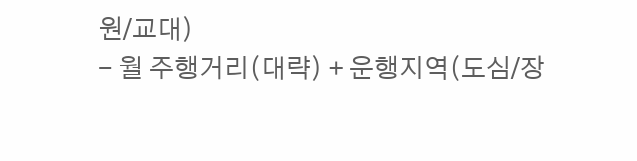원/교대)
- 월 주행거리(대략) + 운행지역(도심/장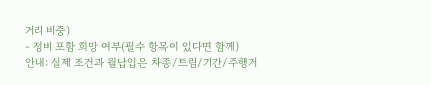거리 비중)
- 정비 포함 희망 여부(필수 항목이 있다면 함께)
안내: 실제 조건과 월납입은 차종/트림/기간/주행거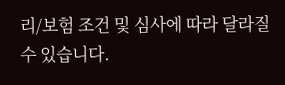리/보험 조건 및 심사에 따라 달라질 수 있습니다.